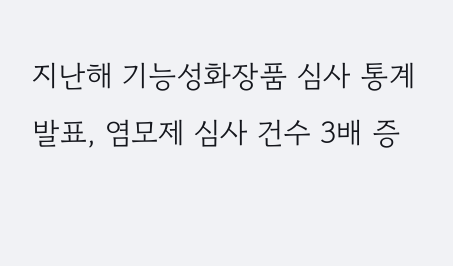지난해 기능성화장품 심사 통계 발표, 염모제 심사 건수 3배 증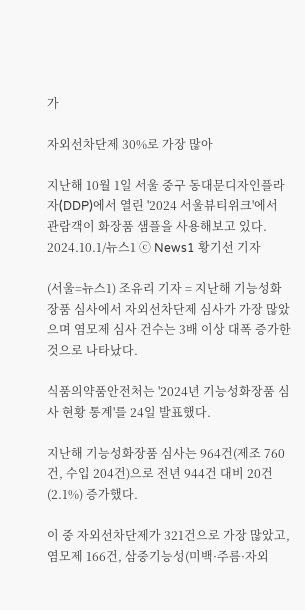가

자외선차단제 30%로 가장 많아

지난해 10월 1일 서울 중구 동대문디자인플라자(DDP)에서 열린 '2024 서울뷰티위크'에서 관람객이 화장품 샘플을 사용해보고 있다. 2024.10.1/뉴스1 ⓒ News1 황기선 기자

(서울=뉴스1) 조유리 기자 = 지난해 기능성화장품 심사에서 자외선차단제 심사가 가장 많았으며 염모제 심사 건수는 3배 이상 대폭 증가한 것으로 나타났다.

식품의약품안전처는 '2024년 기능성화장품 심사 현황 통계'를 24일 발표했다.

지난해 기능성화장품 심사는 964건(제조 760건, 수입 204건)으로 전년 944건 대비 20건(2.1%) 증가했다.

이 중 자외선차단제가 321건으로 가장 많았고, 염모제 166건, 삼중기능성(미백·주름·자외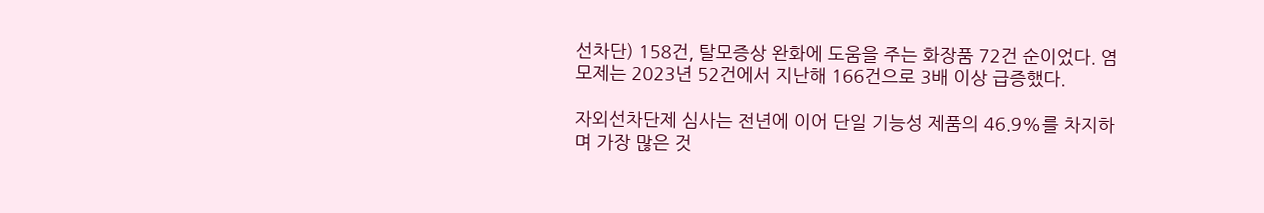선차단) 158건, 탈모증상 완화에 도움을 주는 화장품 72건 순이었다. 염모제는 2023년 52건에서 지난해 166건으로 3배 이상 급증했다.

자외선차단제 심사는 전년에 이어 단일 기능성 제품의 46.9%를 차지하며 가장 많은 것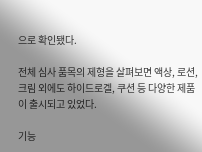으로 확인됐다.

전체 심사 품목의 제형을 살펴보면 액상, 로션, 크림 외에도 하이드로겔, 쿠션 등 다양한 제품이 출시되고 있었다.

기능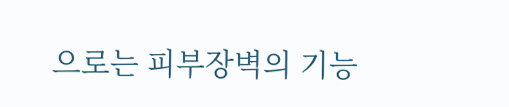으로는 피부장벽의 기능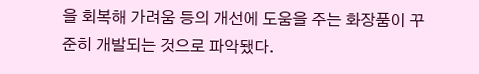을 회복해 가려움 등의 개선에 도움을 주는 화장품이 꾸준히 개발되는 것으로 파악됐다.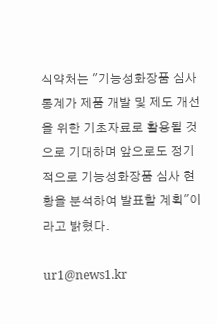식약처는 "기능성화장품 심사 통계가 제품 개발 및 제도 개선을 위한 기초자료로 활용될 것으로 기대하며 앞으로도 정기적으로 기능성화장품 심사 현황을 분석하여 발표할 계획"이라고 밝혔다.

ur1@news1.kr